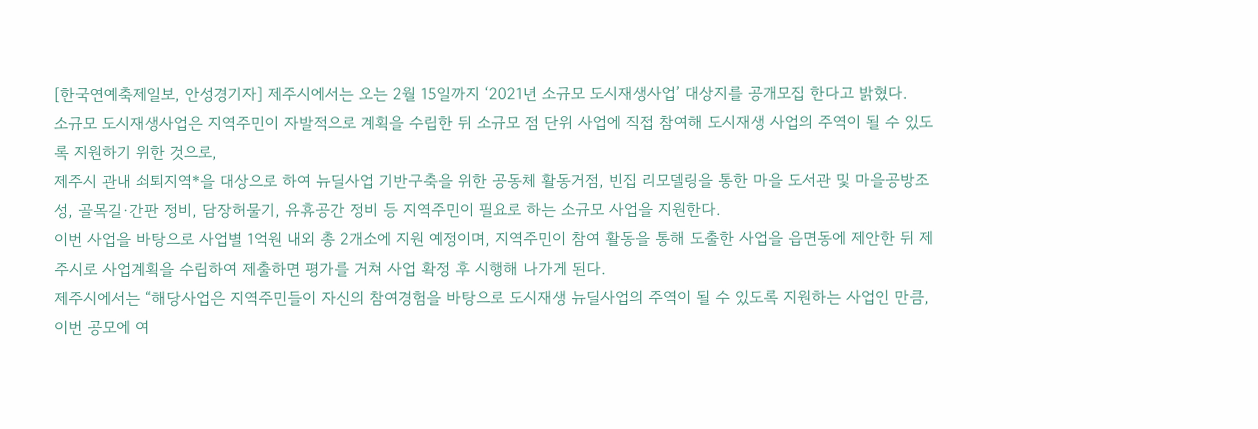[한국연예축제일보, 안성경기자] 제주시에서는 오는 2월 15일까지 ‘2021년 소규모 도시재생사업’ 대상지를 공개모집 한다고 밝혔다.
소규모 도시재생사업은 지역주민이 자발적으로 계획을 수립한 뒤 소규모 점 단위 사업에 직접 참여해 도시재생 사업의 주역이 될 수 있도록 지원하기 위한 것으로,
제주시 관내 쇠퇴지역*을 대상으로 하여 뉴딜사업 기반구축을 위한 공동체 활동거점, 빈집 리모델링을 통한 마을 도서관 및 마을공방조성, 골목길·간판 정비, 담장허물기, 유휴공간 정비 등 지역주민이 필요로 하는 소규모 사업을 지원한다.
이번 사업을 바탕으로 사업별 1억원 내외 총 2개소에 지원 예정이며, 지역주민이 참여 활동을 통해 도출한 사업을 읍면동에 제안한 뒤 제주시로 사업계획을 수립하여 제출하면 평가를 거쳐 사업 확정 후 시행해 나가게 된다.
제주시에서는 “해당사업은 지역주민들이 자신의 참여경험을 바탕으로 도시재생 뉴딜사업의 주역이 될 수 있도록 지원하는 사업인 만큼, 이번 공모에 여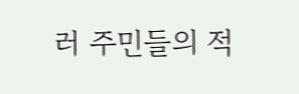러 주민들의 적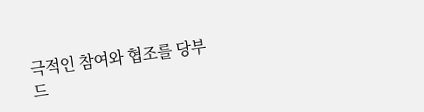극적인 참여와 협조를 당부드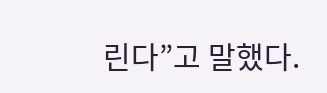린다”고 말했다.